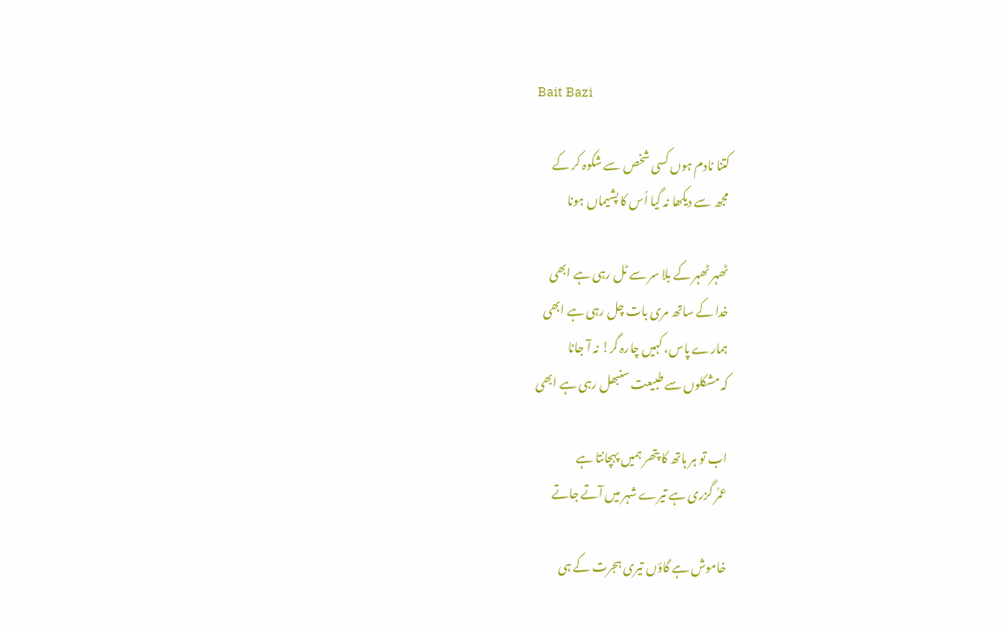Bait Bazi

کتنا نادم ہوں کسی شخص سے شکوہ کر کے
مجھ سے دیکھا نہ گیا اُس کا پشیماں ہونا

ٹھہر ٹھہر کے بلا سر سے ٹل رہی ہے ابھی
خدا کے ساتھ مری بات چل رہی ہے ابھی
ہمارے پاس، کہیں چارہ گر! نہ آ جانا
کہ مشکلوں سے طبیعت سنبھل رہی ہے ابھی

اب تو ہر ہاتھ کا پتھر ہمیں پہچانتا ہے
عمُر گزری ہے تیرے شہر میں آتے جاتے

خاموش ہے گاؤں تیری ہجرت کے ہی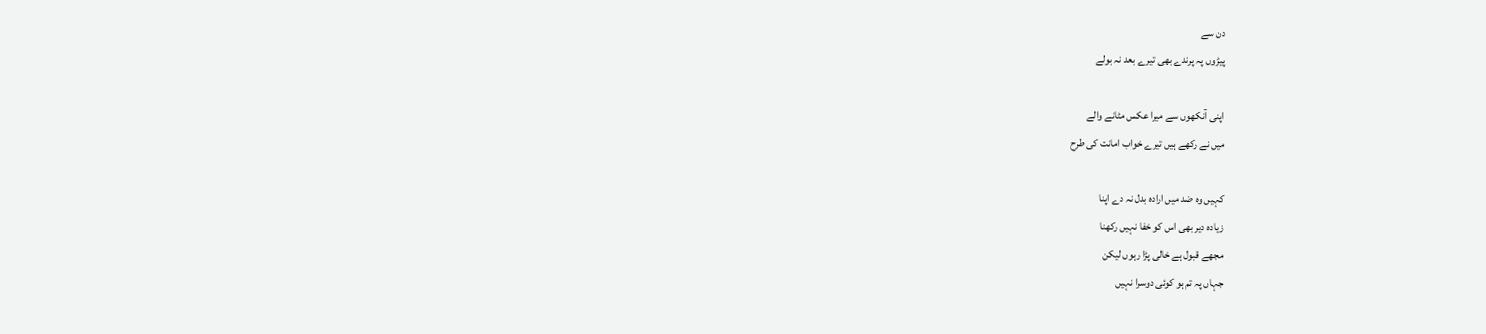دن سے
پیڑوں پہ پرندے بھی تیرے بعد نہ بولے

اپنی آنکھوں سے میرا عکس مٹانے والے
میں نے رکھے ہیں تیرے خواب امانت کی طرح

کہیں وہ ضد میں ارادہ بدل نہ دے اپنا
زیادہ دیر بھی اس کو خفا نہیں رکھنا
مجھے قبول ہے خالی پڑا رہوں لیکن
جہاں پہ تم ہو کوئی دوسرا نہیں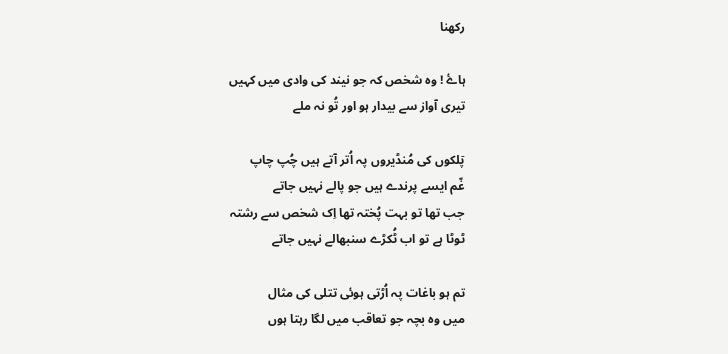رکھنا

ہاۓ ! وہ شخص کہ جو نیند کی وادی میں کہیں
تیری آواز سے بیدار ہو اور تُو نہ ملے

پٙلکوں کی مُنڈیروں پہ اُتر آتے ہیں چُپ چاپ
غّم ایسے پرندے ہیں جو پالے نہیں جاتے
جب تھا تو بہت پُختہ تھا اِک شخص سے رشتہ
ٹوٹا ہے تو اب ٹُکڑے سنبھالے نہیں جاتے

تم ہو باغات پہ اُڑتی ہوئی تتلی کی مثال
میں وہ بچہ جو تعاقب میں لگا رہتا ہوں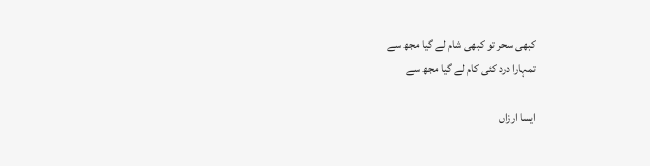کبھی سحر تو کبھی شام لے گیا مجھ سے
تمہارا درد کئی کام لے گیا مجھ سے

ایسا ارزاں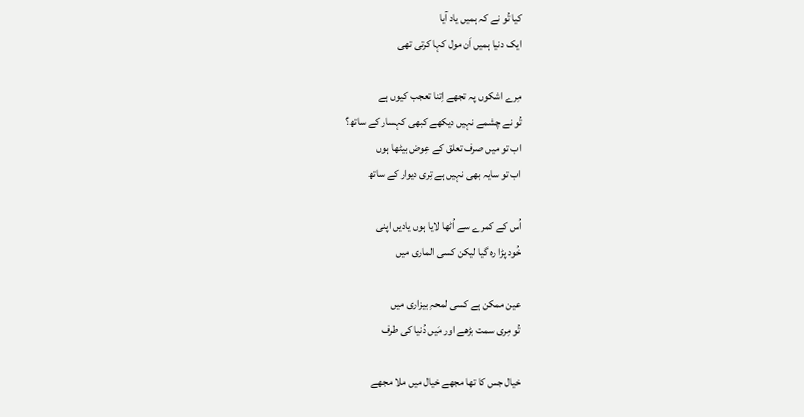کیا تُو نے کہ ہمیں یاد آیا
ایک دنیا ہمیں اَن مول کہا کرتی تھی

مِرے اشکوں پہ تجھے اِتنا تعجب کیوں ہے
تُو نے چشمے نہیں دیکھے کبھی کہسار کے ساتھ؟
اب تو میں صرف تعلق کے عِوض بیٹھا ہوں
اب تو سایہ بھی نہیں ہے تِری دیوار کے ساتھ

اُس کے کمرے سے اُٹھا لایا ہوں یادیں اپنی
خُود پڑا رہ گیا لیکن کسی الماری میں

عین ممکن ہے کسی لمحہِ بیزاری میں
تُو مِری سمت بڑھے اور مَیں دُنیا کی طرف

خیال جس کا تھا مجھے خیال میں ملا مجھے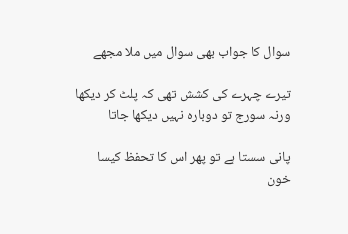سوال کا جواب بھی سوال میں ملا مجھے

تیرے چہرے کی کشش تھی کہ پلٹ کر دیکھا
ورنہ سورج تو دوبارہ نہیں دیکھا جاتا

پانی سستا ہے تو پھر اس کا تحفظ کیسا
خون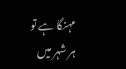مہنگا ہے تو ہر شہر میں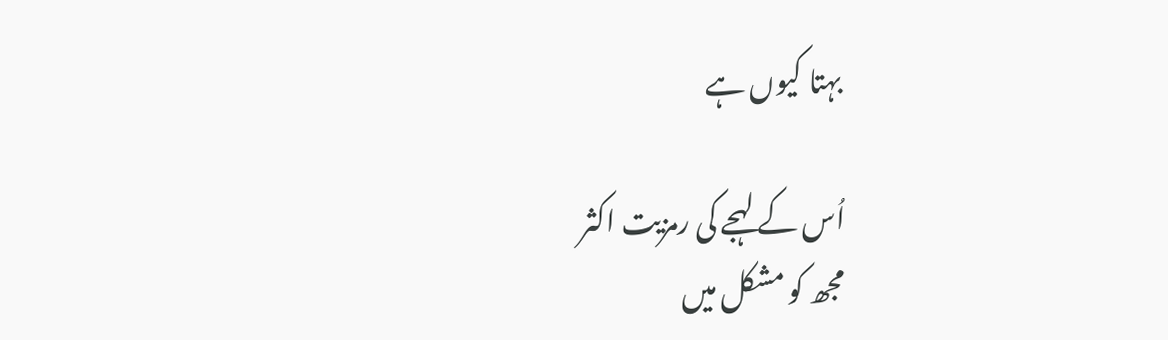بہتا کیوں ہے

اُس کے لہجے کی رمزیت اکثر
مجھ کو مشکل میں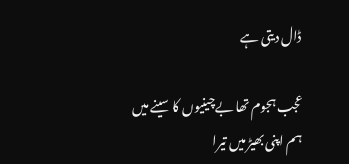ڈال دیتی ہے

عجب ہجوم تھا بےچینیوں کا سینے میں
ہم اپنی بھیڑ میں تیرا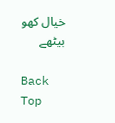خیال کھو بیٹھے

Back
Top